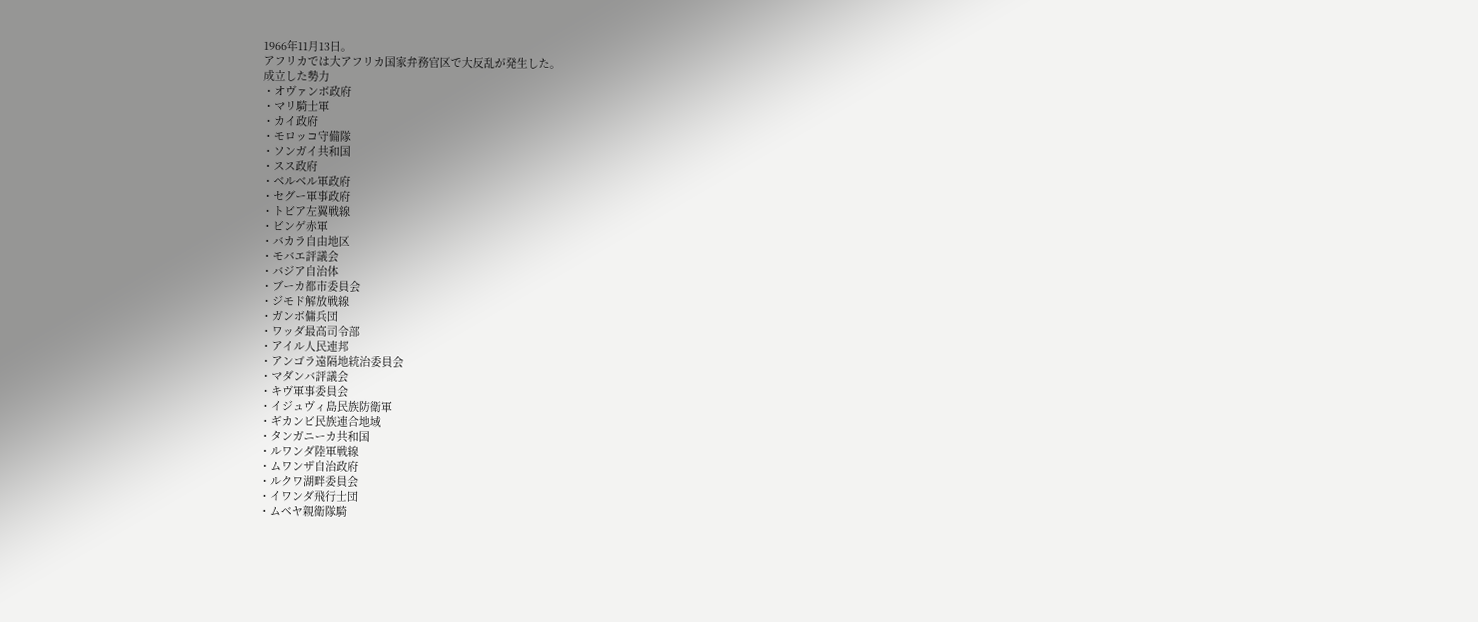1966年11月13日。
アフリカでは大アフリカ国家弁務官区で大反乱が発生した。
成立した勢力
・オヴァンボ政府
・マリ騎士軍
・カイ政府
・モロッコ守備隊
・ソンガイ共和国
・スス政府
・ベルベル軍政府
・セグー軍事政府
・トビア左翼戦線
・ビンゲ赤軍
・バカラ自由地区
・モバエ評議会
・バジア自治体
・ブーカ都市委員会
・ジモド解放戦線
・ガンボ傭兵団
・ワッダ最高司令部
・アイル人民連邦
・アンゴラ遠隔地統治委員会
・マダンバ評議会
・キヴ軍事委員会
・イジュヴィ島民族防衛軍
・ギカンビ民族連合地域
・タンガニーカ共和国
・ルワンダ陸軍戦線
・ムワンザ自治政府
・ルクワ湖畔委員会
・イワンダ飛行士団
・ムベヤ親衛隊騎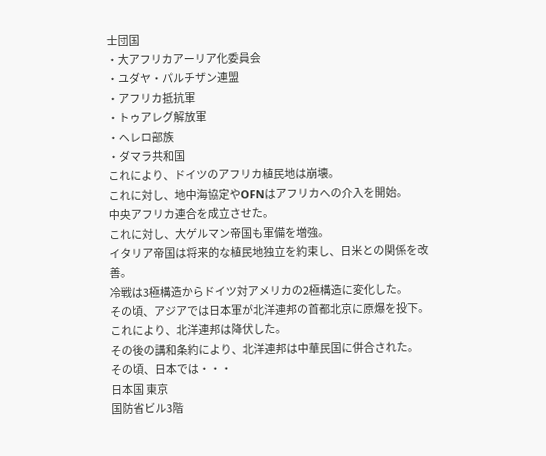士団国
・大アフリカアーリア化委員会
・ユダヤ・パルチザン連盟
・アフリカ抵抗軍
・トゥアレグ解放軍
・ヘレロ部族
・ダマラ共和国
これにより、ドイツのアフリカ植民地は崩壊。
これに対し、地中海協定やOFNはアフリカへの介入を開始。
中央アフリカ連合を成立させた。
これに対し、大ゲルマン帝国も軍備を増強。
イタリア帝国は将来的な植民地独立を約束し、日米との関係を改善。
冷戦は3極構造からドイツ対アメリカの2極構造に変化した。
その頃、アジアでは日本軍が北洋連邦の首都北京に原爆を投下。
これにより、北洋連邦は降伏した。
その後の講和条約により、北洋連邦は中華民国に併合された。
その頃、日本では・・・
日本国 東京
国防省ビル3階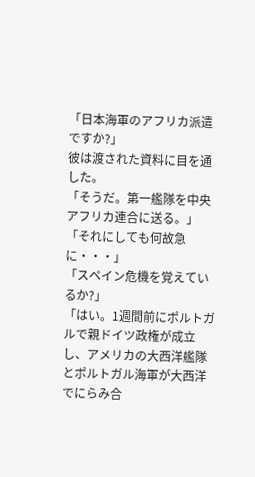「日本海軍のアフリカ派遣ですか?」
彼は渡された資料に目を通した。
「そうだ。第一艦隊を中央アフリカ連合に送る。」
「それにしても何故急に・・・」
「スペイン危機を覚えているか?」
「はい。1週間前にポルトガルで親ドイツ政権が成立し、アメリカの大西洋艦隊とポルトガル海軍が大西洋でにらみ合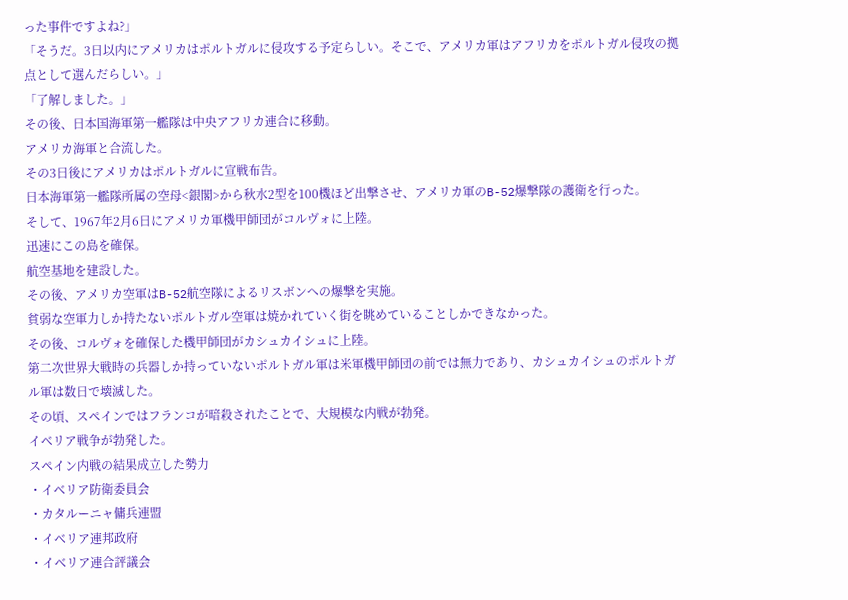った事件ですよね?」
「そうだ。3日以内にアメリカはポルトガルに侵攻する予定らしい。そこで、アメリカ軍はアフリカをポルトガル侵攻の拠点として選んだらしい。」
「了解しました。」
その後、日本国海軍第一艦隊は中央アフリカ連合に移動。
アメリカ海軍と合流した。
その3日後にアメリカはポルトガルに宣戦布告。
日本海軍第一艦隊所属の空母<銀閣>から秋水2型を100機ほど出撃させ、アメリカ軍のB-52爆撃隊の護衛を行った。
そして、1967年2月6日にアメリカ軍機甲師団がコルヴォに上陸。
迅速にこの島を確保。
航空基地を建設した。
その後、アメリカ空軍はB-52航空隊によるリスボンへの爆撃を実施。
貧弱な空軍力しか持たないポルトガル空軍は焼かれていく街を眺めていることしかできなかった。
その後、コルヴォを確保した機甲師団がカシュカイシュに上陸。
第二次世界大戦時の兵器しか持っていないポルトガル軍は米軍機甲師団の前では無力であり、カシュカイシュのポルトガル軍は数日で壊滅した。
その頃、スペインではフランコが暗殺されたことで、大規模な内戦が勃発。
イベリア戦争が勃発した。
スペイン内戦の結果成立した勢力
・イベリア防衛委員会
・カタルーニャ傭兵連盟
・イベリア連邦政府
・イベリア連合評議会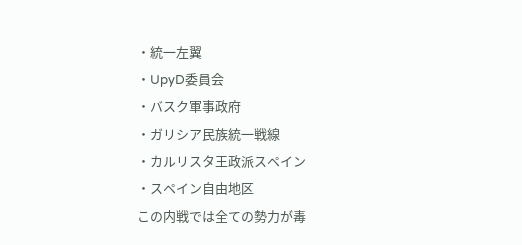・統一左翼
・UpyD委員会
・バスク軍事政府
・ガリシア民族統一戦線
・カルリスタ王政派スペイン
・スペイン自由地区
この内戦では全ての勢力が毒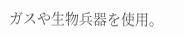ガスや生物兵器を使用。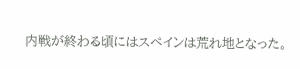内戦が終わる頃にはスペインは荒れ地となった。